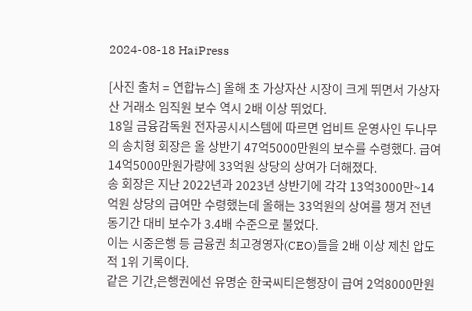2024-08-18 HaiPress

[사진 출처 = 연합뉴스] 올해 초 가상자산 시장이 크게 뛰면서 가상자산 거래소 임직원 보수 역시 2배 이상 뛰었다.
18일 금융감독원 전자공시시스템에 따르면 업비트 운영사인 두나무의 송치형 회장은 올 상반기 47억5000만원의 보수를 수령했다. 급여 14억5000만원가량에 33억원 상당의 상여가 더해졌다.
송 회장은 지난 2022년과 2023년 상반기에 각각 13억3000만~14억원 상당의 급여만 수령했는데 올해는 33억원의 상여를 챙겨 전년 동기간 대비 보수가 3.4배 수준으로 불었다.
이는 시중은행 등 금융권 최고경영자(CEO)들을 2배 이상 제친 압도적 1위 기록이다.
같은 기간,은행권에선 유명순 한국씨티은행장이 급여 2억8000만원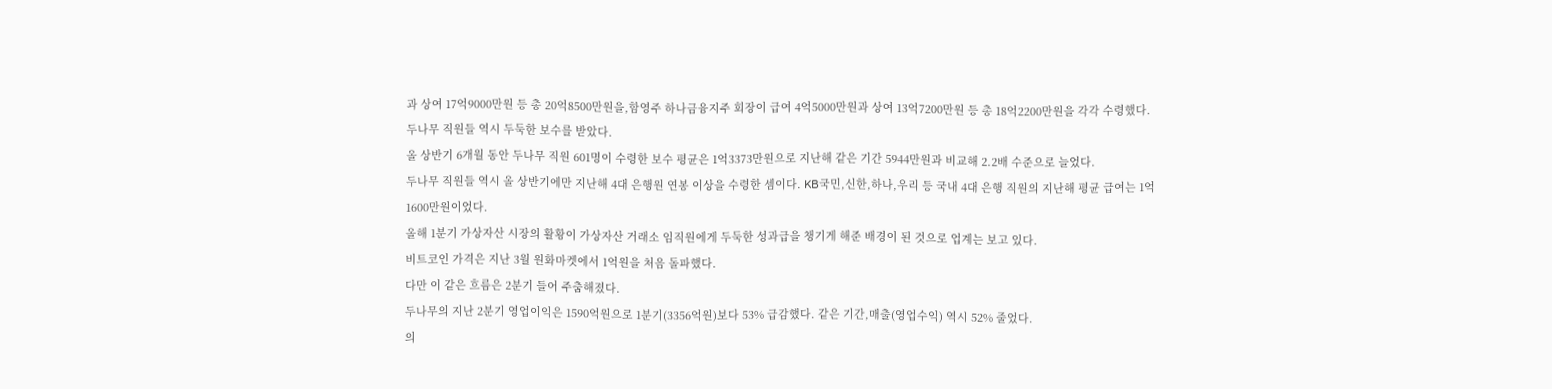과 상여 17억9000만원 등 총 20억8500만원을,함영주 하나금융지주 회장이 급여 4억5000만원과 상여 13억7200만원 등 총 18억2200만원을 각각 수령했다.
두나무 직원들 역시 두둑한 보수를 받았다.
올 상반기 6개월 동안 두나무 직원 601명이 수령한 보수 평균은 1억3373만원으로 지난해 같은 기간 5944만원과 비교해 2.2배 수준으로 늘었다.
두나무 직원들 역시 올 상반기에만 지난해 4대 은행원 연봉 이상을 수령한 셈이다. KB국민,신한,하나,우리 등 국내 4대 은행 직원의 지난해 평균 급여는 1억1600만원이었다.
올해 1분기 가상자산 시장의 활황이 가상자산 거래소 임직원에게 두둑한 성과급을 챙기게 해준 배경이 된 것으로 업계는 보고 있다.
비트코인 가격은 지난 3월 원화마켓에서 1억원을 처음 돌파했다.
다만 이 같은 흐름은 2분기 들어 주춤해졌다.
두나무의 지난 2분기 영업이익은 1590억원으로 1분기(3356억원)보다 53% 급감했다. 같은 기간,매출(영업수익) 역시 52% 줄었다.
의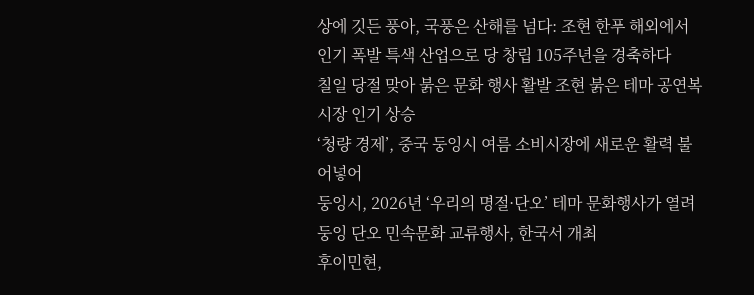상에 깃든 풍아, 국풍은 산해를 넘다: 조현 한푸 해외에서 인기 폭발 특색 산업으로 당 창립 105주년을 경축하다
칠일 당절 맞아 붉은 문화 행사 활발 조현 붉은 테마 공연복 시장 인기 상승
‘청량 경제’, 중국 둥잉시 여름 소비시장에 새로운 활력 불어넣어
둥잉시, 2026년 ‘우리의 명절·단오’ 테마 문화행사가 열려
둥잉 단오 민속문화 교류행사, 한국서 개최
후이민현,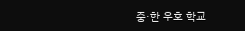중·한 우호 학교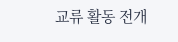교류 활동 전개